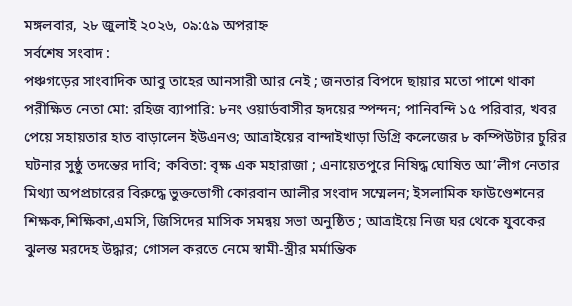মঙ্গলবার, ২৮ জুলাই ২০২৬, ০৯:৫৯ অপরাহ্ন
সর্বশেষ সংবাদ :
পঞ্চগড়ের সাংবাদিক আবু তাহের আনসারী আর নেই ; জনতার বিপদে ছায়ার মতো পাশে থাকা পরীক্ষিত নেতা মো: রহিজ ব্যাপারি: ৮নং ওয়ার্ডবাসীর হৃদয়ের স্পন্দন; পানিবন্দি ১৫ পরিবার, খবর পেয়ে সহায়তার হাত বাড়ালেন ইউএনও; আত্রাইয়ের বান্দাইখাড়া ডিগ্রি কলেজের ৮ কম্পিউটার চুরির ঘটনার সুষ্ঠু তদন্তের দাবি; কবিতা: বৃক্ষ এক মহারাজা ; এনায়েতপুরে নিষিদ্ধ ঘোষিত আ’লীগ নেতার মিথ্যা অপপ্রচারের বিরুদ্ধে ভুক্তভোগী কোরবান আলীর সংবাদ সম্মেলন; ইসলামিক ফাউণ্ডেশনের শিক্ষক,শিক্ষিকা,এমসি, জিসিদের মাসিক সমন্বয় সভা অনুষ্ঠিত ; আত্রাইয়ে নিজ ঘর থেকে যুবকের ঝুলন্ত মরদেহ উদ্ধার; গোসল করতে নেমে স্বামী-স্ত্রীর মর্মান্তিক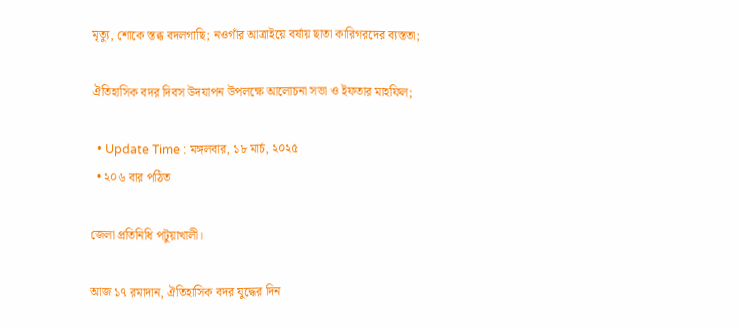মৃত্যু, শোকে স্তব্ধ বদলগাছি; নওগাঁর আত্রাইয়ে বর্ষায় ছাতা কারিগরদের ব্যস্ততা;

ঐতিহাসিক বদর দিবস উদযাপন উপলক্ষে আলোচনা সভা ও ইফতার মাহফিল;

  • Update Time : মঙ্গলবার, ১৮ মার্চ, ২০২৫
  • ২০৬ বার পঠিত

জেলা প্রতিনিধি পটুয়াখালী।

আজ ১৭ রমাদান, ঐতিহাসিক বদর যুদ্ধের দিন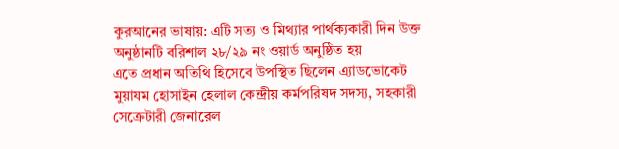কুরআনের ভাষায়: এটি সত্য ও মিথ্যার পার্থক্যকারী দিন উক্ত অনুষ্ঠানটি বরিশাল ২৮/২৯ নং ওয়ার্ড অনুষ্ঠিত হয়
এতে প্রধান অতিথি হিসেবে উপস্থিত ছিলেন এ্যাডভোকেট মুয়াযম হোসাইন হেলাল কেন্দ্রীয় কর্মপরিষদ সদস্য, সহকারী সেক্রেটারী জেনারেল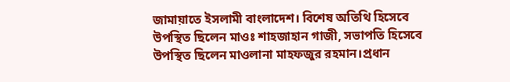জামায়াতে ইসলামী বাংলাদেশ। বিশেষ অতিথি হিসেবে উপস্থিত ছিলেন মাওঃ শাহজাহান গাজী, সভাপতি হিসেবে উপস্থিত ছিলেন মাওলানা মাহফজুর রহমান।প্রধান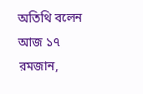অতিথি বলেন
আজ ১৭ রমজান,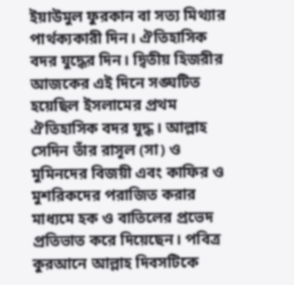ইয়াউমুল ফুরকান বা সত্য মিথ্যার পার্থক্যকারী দিন। ঐতিহাসিক বদর যুদ্ধের দিন। দ্বিতীয় হিজরীর আজকের এই দিনে সঙ্ঘটিত হয়েছিল ইসলামের প্রথম ঐতিহাসিক বদর যুদ্ধ। আল্লাহ সেদিন তাঁর রাসূল (সা) ও মুমিনদের বিজয়ী এবং কাফির ও মুশরিকদের পরাজিত করার মাধ্যমে হক ও বাতিলের প্রভেদ প্রতিভাত করে দিয়েছেন। পবিত্র কুরআনে আল্লাহ দিবসটিকে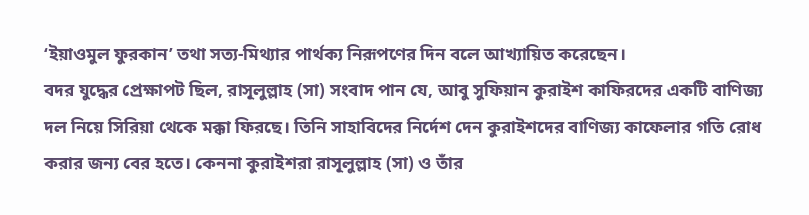‘ইয়াওমুল ফুরকান’ তথা সত্য-মিথ্যার পার্থক্য নিরূপণের দিন বলে আখ্যায়িত করেছেন।
বদর যুদ্ধের প্রেক্ষাপট ছিল, রাসূলুল্লাহ (সা) সংবাদ পান যে, আবু সুফিয়ান কুরাইশ কাফিরদের একটি বাণিজ্য দল নিয়ে সিরিয়া থেকে মক্কা ফিরছে। তিনি সাহাবিদের নির্দেশ দেন কুরাইশদের বাণিজ্য কাফেলার গতি রোধ করার জন্য বের হতে। কেননা কুরাইশরা রাসূলুল্লাহ (সা) ও তাঁর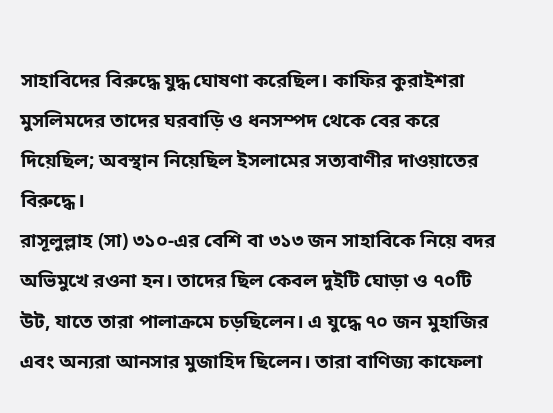সাহাবিদের বিরুদ্ধে যুদ্ধ ঘোষণা করেছিল। কাফির কুরাইশরা মুসলিমদের তাদের ঘরবাড়ি ও ধনসম্পদ থেকে বের করে দিয়েছিল; অবস্থান নিয়েছিল ইসলামের সত্যবাণীর দাওয়াতের বিরুদ্ধে।
রাসূলুল্লাহ (সা) ৩১০-এর বেশি বা ৩১৩ জন সাহাবিকে নিয়ে বদর অভিমুখে রওনা হন। তাদের ছিল কেবল দুইটি ঘোড়া ও ৭০টি উট, যাতে তারা পালাক্রমে চড়ছিলেন। এ যুদ্ধে ৭০ জন মুহাজির এবং অন্যরা আনসার মুজাহিদ ছিলেন। তারা বাণিজ্য কাফেলা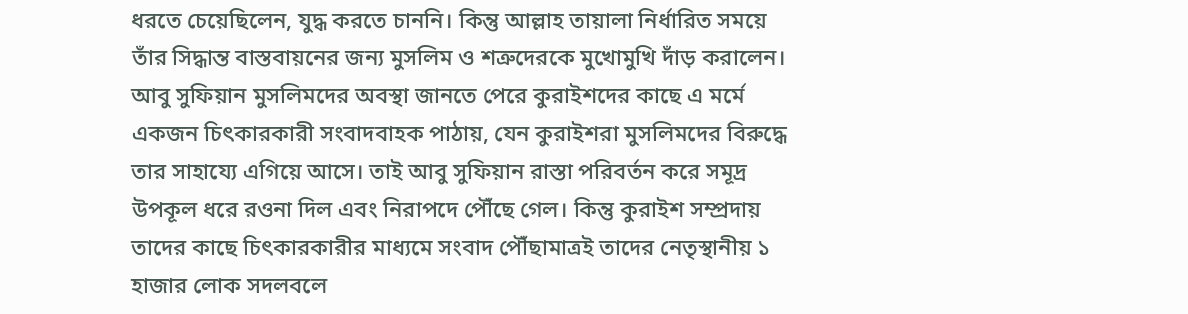ধরতে চেয়েছিলেন, যুদ্ধ করতে চাননি। কিন্তু আল্লাহ তায়ালা নির্ধারিত সময়ে তাঁর সিদ্ধান্ত বাস্তবায়নের জন্য মুসলিম ও শত্রুদেরকে মুখোমুখি দাঁড় করালেন। আবু সুফিয়ান মুসলিমদের অবস্থা জানতে পেরে কুরাইশদের কাছে এ মর্মে একজন চিৎকারকারী সংবাদবাহক পাঠায়, যেন কুরাইশরা মুসলিমদের বিরুদ্ধে তার সাহায্যে এগিয়ে আসে। তাই আবু সুফিয়ান রাস্তা পরিবর্তন করে সমূদ্র উপকূল ধরে রওনা দিল এবং নিরাপদে পৌঁছে গেল। কিন্তু কুরাইশ সম্প্রদায় তাদের কাছে চিৎকারকারীর মাধ্যমে সংবাদ পৌঁছামাত্রই তাদের নেতৃস্থানীয় ১ হাজার লোক সদলবলে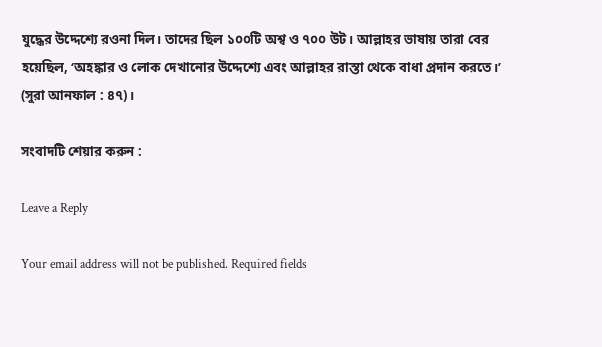যুদ্ধের উদ্দেশ্যে রওনা দিল। তাদের ছিল ১০০টি অশ্ব ও ৭০০ উট। আল্লাহর ভাষায় তারা বের হয়েছিল, ‘অহঙ্কার ও লোক দেখানোর উদ্দেশ্যে এবং আল্লাহর রাস্তা থেকে বাধা প্রদান করতে।’ (সুরা আনফাল : ৪৭)।

সংবাদটি শেয়ার করুন :

Leave a Reply

Your email address will not be published. Required fields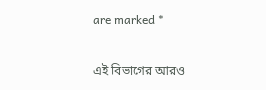are marked *

এই বিভাগের আরও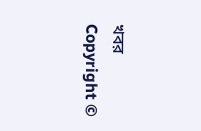খবর
Copyright ©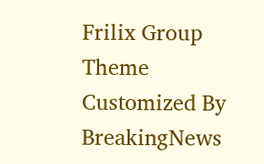Frilix Group
Theme Customized By BreakingNews